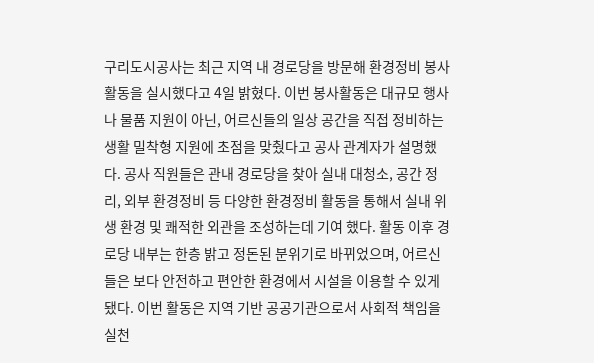구리도시공사는 최근 지역 내 경로당을 방문해 환경정비 봉사활동을 실시했다고 4일 밝혔다. 이번 봉사활동은 대규모 행사나 물품 지원이 아닌, 어르신들의 일상 공간을 직접 정비하는 생활 밀착형 지원에 초점을 맞췄다고 공사 관계자가 설명했다. 공사 직원들은 관내 경로당을 찾아 실내 대청소, 공간 정리, 외부 환경정비 등 다양한 환경정비 활동을 통해서 실내 위생 환경 및 쾌적한 외관을 조성하는데 기여 했다. 활동 이후 경로당 내부는 한층 밝고 정돈된 분위기로 바뀌었으며, 어르신들은 보다 안전하고 편안한 환경에서 시설을 이용할 수 있게 됐다. 이번 활동은 지역 기반 공공기관으로서 사회적 책임을 실천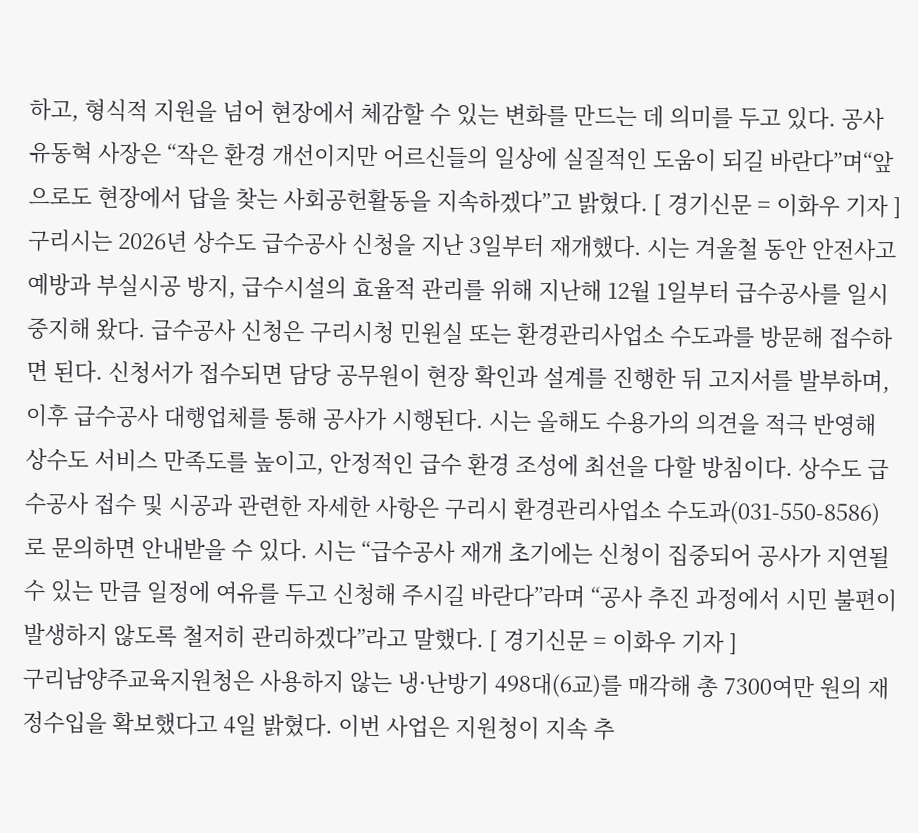하고, 형식적 지원을 넘어 현장에서 체감할 수 있는 변화를 만드는 데 의미를 두고 있다. 공사 유동혁 사장은 “작은 환경 개선이지만 어르신들의 일상에 실질적인 도움이 되길 바란다”며“앞으로도 현장에서 답을 찾는 사회공헌활동을 지속하겠다”고 밝혔다. [ 경기신문 = 이화우 기자 ]
구리시는 2026년 상수도 급수공사 신청을 지난 3일부터 재개했다. 시는 겨울철 동안 안전사고 예방과 부실시공 방지, 급수시설의 효율적 관리를 위해 지난해 12월 1일부터 급수공사를 일시 중지해 왔다. 급수공사 신청은 구리시청 민원실 또는 환경관리사업소 수도과를 방문해 접수하면 된다. 신청서가 접수되면 담당 공무원이 현장 확인과 설계를 진행한 뒤 고지서를 발부하며, 이후 급수공사 대행업체를 통해 공사가 시행된다. 시는 올해도 수용가의 의견을 적극 반영해 상수도 서비스 만족도를 높이고, 안정적인 급수 환경 조성에 최선을 다할 방침이다. 상수도 급수공사 접수 및 시공과 관련한 자세한 사항은 구리시 환경관리사업소 수도과(031-550-8586)로 문의하면 안내받을 수 있다. 시는 “급수공사 재개 초기에는 신청이 집중되어 공사가 지연될 수 있는 만큼 일정에 여유를 두고 신청해 주시길 바란다”라며 “공사 추진 과정에서 시민 불편이 발생하지 않도록 철저히 관리하겠다”라고 말했다. [ 경기신문 = 이화우 기자 ]
구리남양주교육지원청은 사용하지 않는 냉·난방기 498대(6교)를 매각해 총 7300여만 원의 재정수입을 확보했다고 4일 밝혔다. 이번 사업은 지원청이 지속 추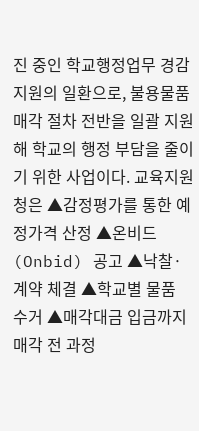진 중인 학교행정업무 경감 지원의 일환으로, 불용물품 매각 절차 전반을 일괄 지원해 학교의 행정 부담을 줄이기 위한 사업이다. 교육지원청은 ▲감정평가를 통한 예정가격 산정 ▲온비드(Onbid) 공고 ▲낙찰·계약 체결 ▲학교별 물품 수거 ▲매각대금 입금까지 매각 전 과정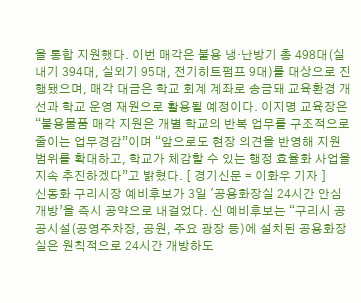을 통합 지원했다. 이번 매각은 불용 냉·난방기 총 498대(실내기 394대, 실외기 95대, 전기히트펌프 9대)를 대상으로 진행됐으며, 매각 대금은 학교 회계 계좌로 송금돼 교육환경 개선과 학교 운영 재원으로 활용될 예정이다. 이지명 교육장은 “불용물품 매각 지원은 개별 학교의 반복 업무를 구조적으로 줄이는 업무경감”이며 “앞으로도 현장 의견을 반영해 지원 범위를 확대하고, 학교가 체감할 수 있는 행정 효율화 사업을 지속 추진하겠다”고 밝혔다. [ 경기신문 = 이화우 기자 ]
신동화 구리시장 예비후보가 3일 '공용화장실 24시간 안심 개방’을 즉시 공약으로 내걸었다. 신 예비후보는 “구리시 공공시설(공영주차장, 공원, 주요 광장 등)에 설치된 공용화장실은 원칙적으로 24시간 개방하도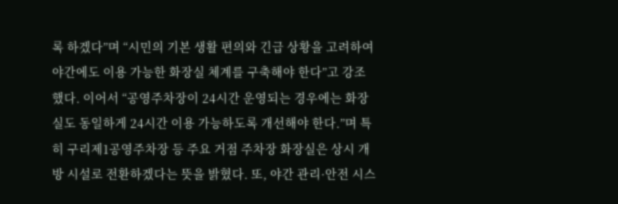록 하겠다”며 “시민의 기본 생활 편의와 긴급 상황을 고려하여 야간에도 이용 가능한 화장실 체계를 구축해야 한다”고 강조했다. 이어서 “공영주차장이 24시간 운영되는 경우에는 화장실도 동일하게 24시간 이용 가능하도록 개선해야 한다.”며 특히 구리제1공영주차장 등 주요 거점 주차장 화장실은 상시 개방 시설로 전환하겠다는 뜻을 밝혔다. 또, 야간 관리·안전 시스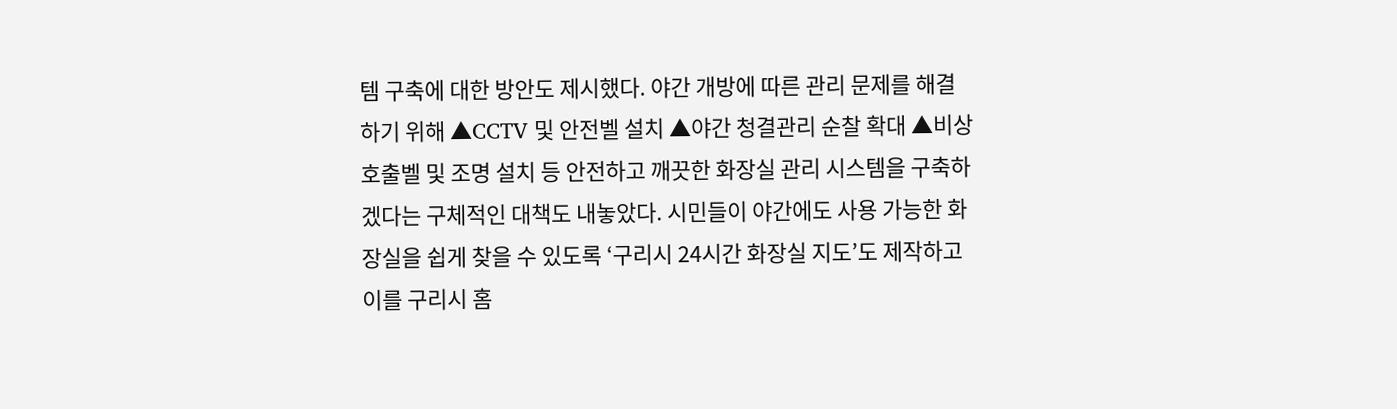템 구축에 대한 방안도 제시했다. 야간 개방에 따른 관리 문제를 해결하기 위해 ▲CCTV 및 안전벨 설치 ▲야간 청결관리 순찰 확대 ▲비상 호출벨 및 조명 설치 등 안전하고 깨끗한 화장실 관리 시스템을 구축하겠다는 구체적인 대책도 내놓았다. 시민들이 야간에도 사용 가능한 화장실을 쉽게 찾을 수 있도록 ‘구리시 24시간 화장실 지도’도 제작하고 이를 구리시 홈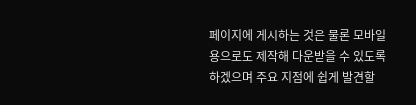페이지에 게시하는 것은 물론 모바일용으로도 제작해 다운받을 수 있도록 하겠으며 주요 지점에 쉽게 발견할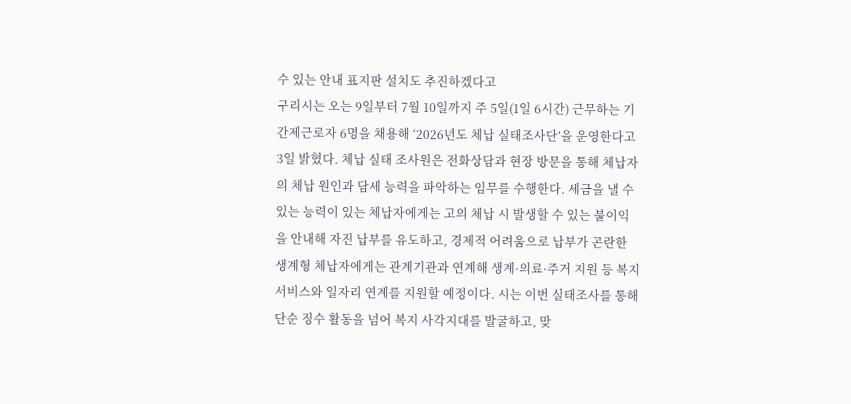수 있는 안내 표지판 설치도 추진하겠다고
구리시는 오는 9일부터 7월 10일까지 주 5일(1일 6시간) 근무하는 기간제근로자 6명을 채용해 ‘2026년도 체납 실태조사단’을 운영한다고 3일 밝혔다. 체납 실태 조사원은 전화상담과 현장 방문을 통해 체납자의 체납 원인과 담세 능력을 파악하는 임무를 수행한다. 세금을 낼 수 있는 능력이 있는 체납자에게는 고의 체납 시 발생할 수 있는 불이익을 안내해 자진 납부를 유도하고, 경제적 어려움으로 납부가 곤란한 생계형 체납자에게는 관계기관과 연계해 생계·의료·주거 지원 등 복지서비스와 일자리 연계를 지원할 예정이다. 시는 이번 실태조사를 통해 단순 징수 활동을 넘어 복지 사각지대를 발굴하고, 맞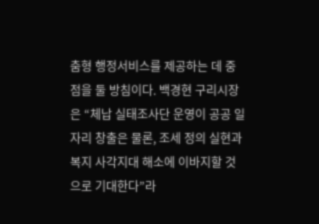춤형 행정서비스를 제공하는 데 중점을 둘 방침이다. 백경현 구리시장은 “체납 실태조사단 운영이 공공 일자리 창출은 물론, 조세 정의 실현과 복지 사각지대 해소에 이바지할 것으로 기대한다”라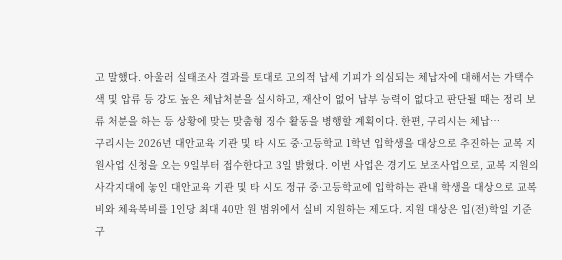고 말했다. 아울러 실태조사 결과를 토대로 고의적 납세 기피가 의심되는 체납자에 대해서는 가택수색 및 압류 등 강도 높은 체납처분을 실시하고, 재산이 없어 납부 능력이 없다고 판단될 때는 정리 보류 처분을 하는 등 상황에 맞는 맞춤형 징수 활동을 병행할 계획이다. 한편, 구리시는 체납…
구리시는 2026년 대안교육 기관 및 타 시도 중·고등학교 1학년 입학생을 대상으로 추진하는 교복 지원사업 신청을 오는 9일부터 접수한다고 3일 밝혔다. 이번 사업은 경기도 보조사업으로, 교복 지원의 사각지대에 놓인 대안교육 기관 및 타 시도 정규 중·고등학교에 입학하는 관내 학생을 대상으로 교복비와 체육복비를 1인당 최대 40만 원 범위에서 실비 지원하는 제도다. 지원 대상은 입(전)학일 기준 구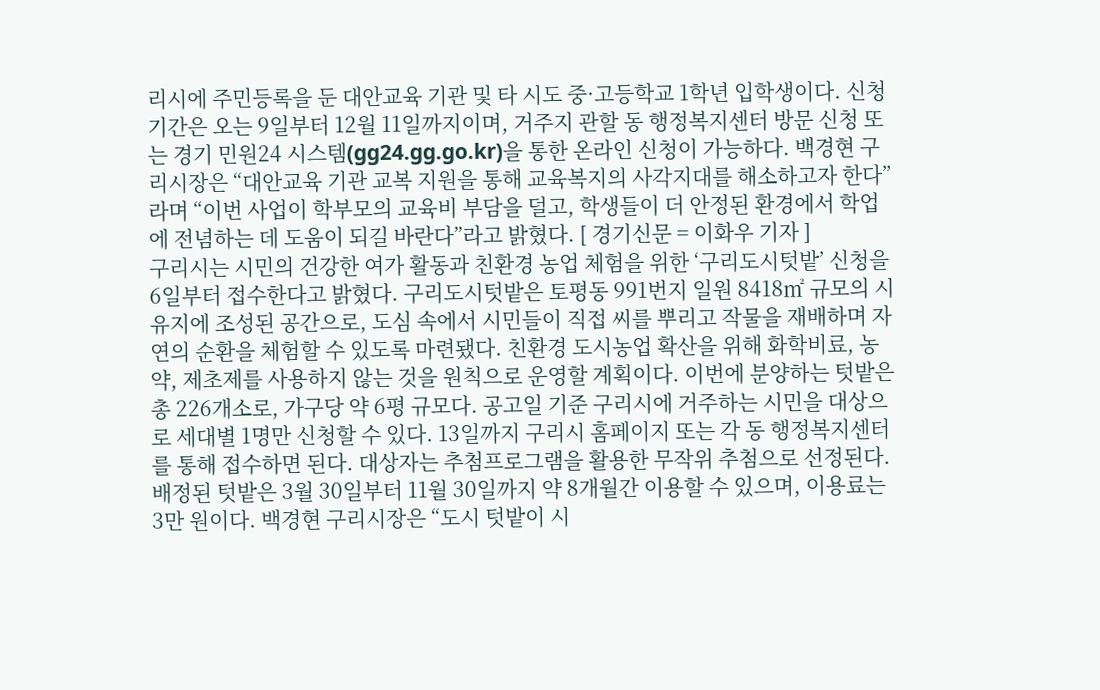리시에 주민등록을 둔 대안교육 기관 및 타 시도 중·고등학교 1학년 입학생이다. 신청 기간은 오는 9일부터 12월 11일까지이며, 거주지 관할 동 행정복지센터 방문 신청 또는 경기 민원24 시스템(gg24.gg.go.kr)을 통한 온라인 신청이 가능하다. 백경현 구리시장은 “대안교육 기관 교복 지원을 통해 교육복지의 사각지대를 해소하고자 한다”라며 “이번 사업이 학부모의 교육비 부담을 덜고, 학생들이 더 안정된 환경에서 학업에 전념하는 데 도움이 되길 바란다”라고 밝혔다. [ 경기신문 = 이화우 기자 ]
구리시는 시민의 건강한 여가 활동과 친환경 농업 체험을 위한 ‘구리도시텃밭’ 신청을 6일부터 접수한다고 밝혔다. 구리도시텃밭은 토평동 991번지 일원 8418㎡ 규모의 시유지에 조성된 공간으로, 도심 속에서 시민들이 직접 씨를 뿌리고 작물을 재배하며 자연의 순환을 체험할 수 있도록 마련됐다. 친환경 도시농업 확산을 위해 화학비료, 농약, 제초제를 사용하지 않는 것을 원칙으로 운영할 계획이다. 이번에 분양하는 텃밭은 총 226개소로, 가구당 약 6평 규모다. 공고일 기준 구리시에 거주하는 시민을 대상으로 세대별 1명만 신청할 수 있다. 13일까지 구리시 홈페이지 또는 각 동 행정복지센터를 통해 접수하면 된다. 대상자는 추첨프로그램을 활용한 무작위 추첨으로 선정된다. 배정된 텃밭은 3월 30일부터 11월 30일까지 약 8개월간 이용할 수 있으며, 이용료는 3만 원이다. 백경현 구리시장은 “도시 텃밭이 시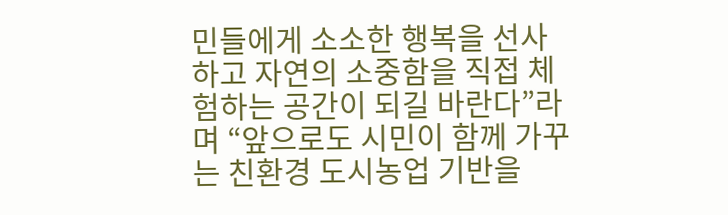민들에게 소소한 행복을 선사하고 자연의 소중함을 직접 체험하는 공간이 되길 바란다”라며 “앞으로도 시민이 함께 가꾸는 친환경 도시농업 기반을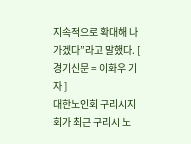지속적으로 확대해 나가겠다”라고 말했다. [ 경기신문 = 이화우 기자 ]
대한노인회 구리시지회가 최근 구리시 노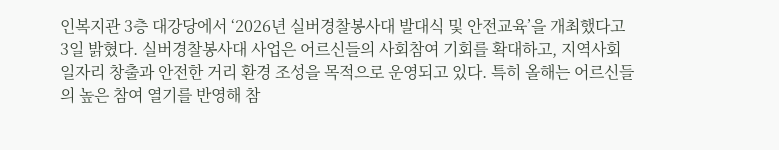인복지관 3층 대강당에서 ‘2026년 실버경찰봉사대 발대식 및 안전교육’을 개최했다고 3일 밝혔다. 실버경찰봉사대 사업은 어르신들의 사회참여 기회를 확대하고, 지역사회 일자리 창출과 안전한 거리 환경 조성을 목적으로 운영되고 있다. 특히 올해는 어르신들의 높은 참여 열기를 반영해 참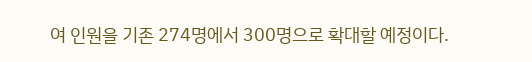여 인원을 기존 274명에서 300명으로 확대할 예정이다.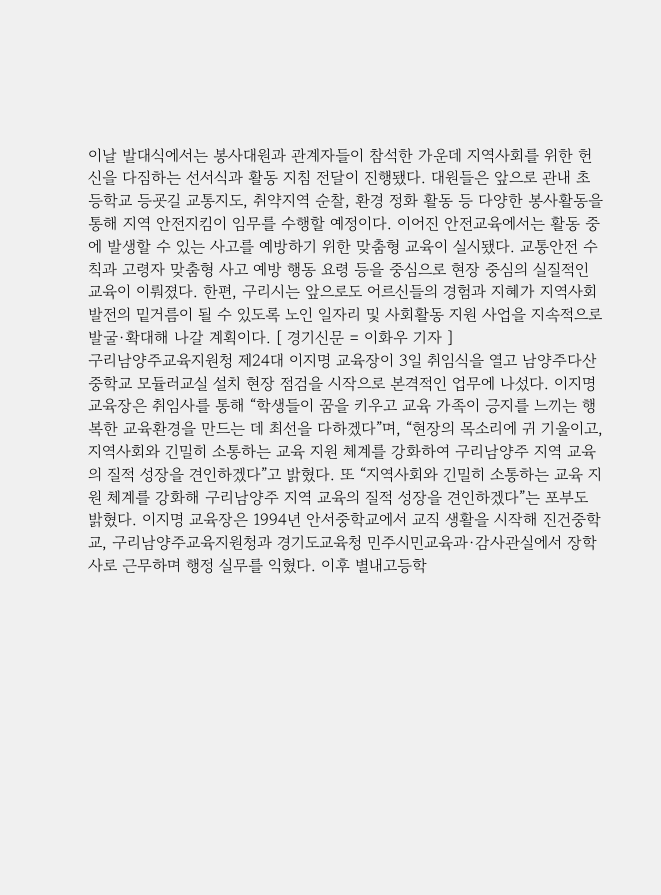이날 발대식에서는 봉사대원과 관계자들이 참석한 가운데 지역사회를 위한 헌신을 다짐하는 선서식과 활동 지침 전달이 진행됐다. 대원들은 앞으로 관내 초등학교 등굣길 교통지도, 취약지역 순찰, 환경 정화 활동 등 다양한 봉사활동을 통해 지역 안전지킴이 임무를 수행할 예정이다. 이어진 안전교육에서는 활동 중에 발생할 수 있는 사고를 예방하기 위한 맞춤형 교육이 실시됐다. 교통안전 수칙과 고령자 맞춤형 사고 예방 행동 요령 등을 중심으로 현장 중심의 실질적인 교육이 이뤄졌다. 한편, 구리시는 앞으로도 어르신들의 경험과 지혜가 지역사회 발전의 밑거름이 될 수 있도록 노인 일자리 및 사회활동 지원 사업을 지속적으로 발굴·확대해 나갈 계획이다. [ 경기신문 = 이화우 기자 ]
구리남양주교육지원청 제24대 이지명 교육장이 3일 취임식을 열고 남양주다산중학교 모듈러교실 설치 현장 점검을 시작으로 본격적인 업무에 나섰다. 이지명 교육장은 취임사를 통해 “학생들이 꿈을 키우고 교육 가족이 긍지를 느끼는 행복한 교육환경을 만드는 데 최선을 다하겠다”며, “현장의 목소리에 귀 기울이고, 지역사회와 긴밀히 소통하는 교육 지원 체계를 강화하여 구리남양주 지역 교육의 질적 성장을 견인하겠다”고 밝혔다. 또 “지역사회와 긴밀히 소통하는 교육 지원 체계를 강화해 구리남양주 지역 교육의 질적 성장을 견인하겠다”는 포부도 밝혔다. 이지명 교육장은 1994년 안서중학교에서 교직 생활을 시작해 진건중학교, 구리남양주교육지원청과 경기도교육청 민주시민교육과·감사관실에서 장학사로 근무하며 행정 실무를 익혔다. 이후 별내고등학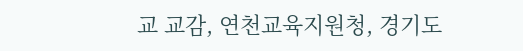교 교감, 연천교육지원청, 경기도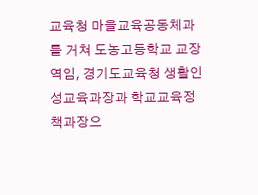교육청 마을교육공동체과를 거쳐 도농고등학교 교장 역임, 경기도교육청 생활인성교육과장과 학교교육정책과장으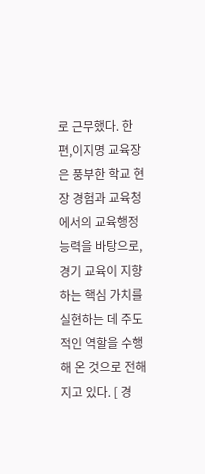로 근무했다. 한편,이지명 교육장은 풍부한 학교 현장 경험과 교육청에서의 교육행정 능력을 바탕으로, 경기 교육이 지향하는 핵심 가치를 실현하는 데 주도적인 역할을 수행해 온 것으로 전해지고 있다. [ 경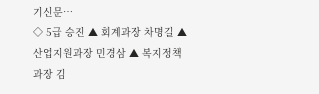기신문…
◇ 5급 승진 ▲ 회계과장 차명길 ▲ 산업지원과장 민경삼 ▲ 복지정책과장 김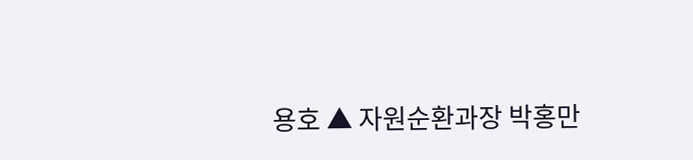용호 ▲ 자원순환과장 박홍만